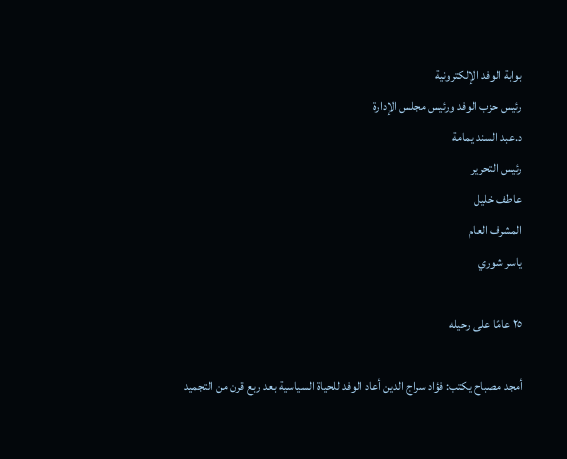بوابة الوفد الإلكترونية
رئيس حزب الوفد ورئيس مجلس الإدارة
د.عبد السند يمامة
رئيس التحرير
عاطف خليل
المشرف العام
ياسر شوري

٢٥ عامًا على رحيله

أمجد مصباح يكتب: فؤاد سراج الدين أعاد الوفد للحياة السياسية بعد ربع قرن من التجميد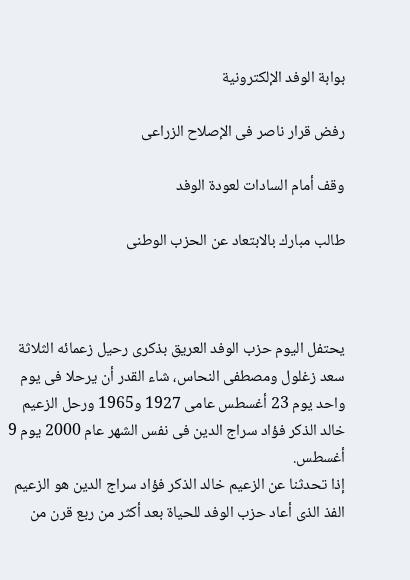بوابة الوفد الإلكترونية

رفض قرار ناصر فى الإصلاح الزراعى

وقف أمام السادات لعودة الوفد

طالب مبارك بالابتعاد عن الحزب الوطنى



يحتفل اليوم حزب الوفد العريق بذكرى رحيل زعمائه الثلاثة سعد زغلول ومصطفى النحاس، شاء القدر أن يرحلا فى يوم واحد يوم 23 أغسطس عامى 1927 و1965 ورحل الزعيم خالد الذكر فؤاد سراج الدين فى نفس الشهر عام 2000 يوم 9 أغسطس.
إذا تحدثنا عن الزعيم خالد الذكر فؤاد سراج الدين هو الزعيم الفذ الذى أعاد حزب الوفد للحياة بعد أكثر من ربع قرن من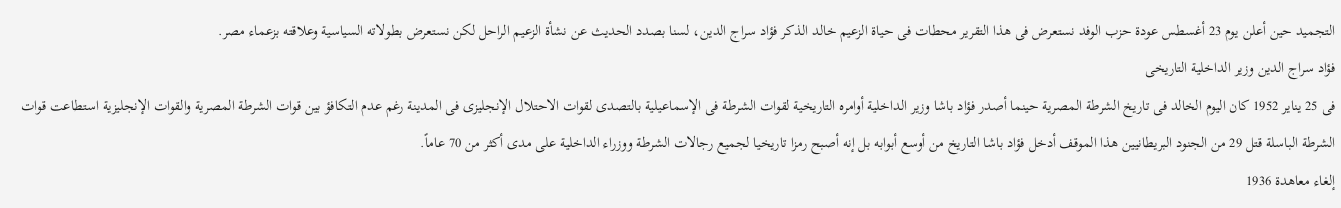التجميد حين أعلن يوم 23 أغسطس عودة حزب الوفد نستعرض فى هذا التقرير محطات فى حياة الزعيم خالد الذكر فؤاد سراج الدين، لسنا بصدد الحديث عن نشأة الزعيم الراحل لكن نستعرض بطولاته السياسية وعلاقته بزعماء مصر.
فؤاد سراج الدين وزير الداخلية التاريخى
فى 25 يناير 1952 كان اليوم الخالد فى تاريخ الشرطة المصرية حينما أصدر فؤاد باشا وزير الداخلية أوامره التاريخية لقوات الشرطة فى الإسماعيلية بالتصدى لقوات الاحتلال الإنجليزى فى المدينة رغم عدم التكافؤ بين قوات الشرطة المصرية والقوات الإنجليزية استطاعت قوات الشرطة الباسلة قتل 29 من الجنود البريطانيين هذا الموقف أدخل فؤاد باشا التاريخ من أوسع أبوابه بل إنه أصبح رمزا تاريخيا لجميع رجالات الشرطة ووزراء الداخلية على مدى أكثر من 70 عاماً.
إلغاء معاهدة 1936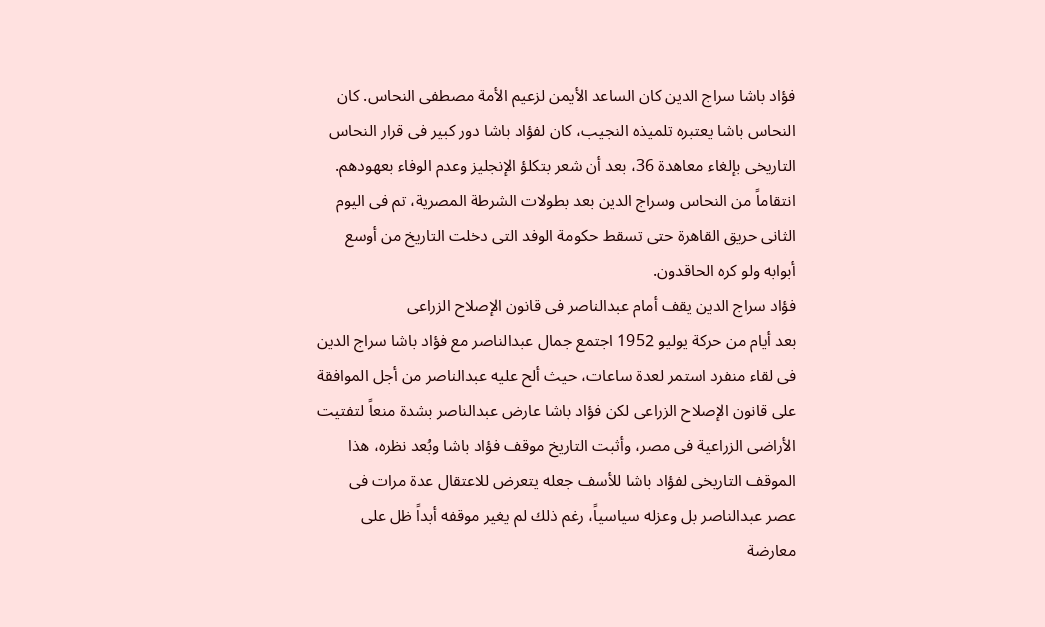فؤاد باشا سراج الدين كان الساعد الأيمن لزعيم الأمة مصطفى النحاس. كان النحاس باشا يعتبره تلميذه النجيب، كان لفؤاد باشا دور كبير فى قرار النحاس التاريخى بإلغاء معاهدة 36، بعد أن شعر بتكلؤ الإنجليز وعدم الوفاء بعهودهم.
انتقاماً من النحاس وسراج الدين بعد بطولات الشرطة المصرية، تم فى اليوم الثانى حريق القاهرة حتى تسقط حكومة الوفد التى دخلت التاريخ من أوسع أبوابه ولو كره الحاقدون.
فؤاد سراج الدين يقف أمام عبدالناصر فى قانون الإصلاح الزراعى
بعد أيام من حركة يوليو 1952 اجتمع جمال عبدالناصر مع فؤاد باشا سراج الدين فى لقاء منفرد استمر لعدة ساعات، حيث ألح عليه عبدالناصر من أجل الموافقة على قانون الإصلاح الزراعى لكن فؤاد باشا عارض عبدالناصر بشدة منعاً لتفتيت الأراضى الزراعية فى مصر، وأثبت التاريخ موقف فؤاد باشا وبُعد نظره، هذا الموقف التاريخى لفؤاد باشا للأسف جعله يتعرض للاعتقال عدة مرات فى عصر عبدالناصر بل وعزله سياسياً، رغم ذلك لم يغير موقفه أبداً ظل على معارضة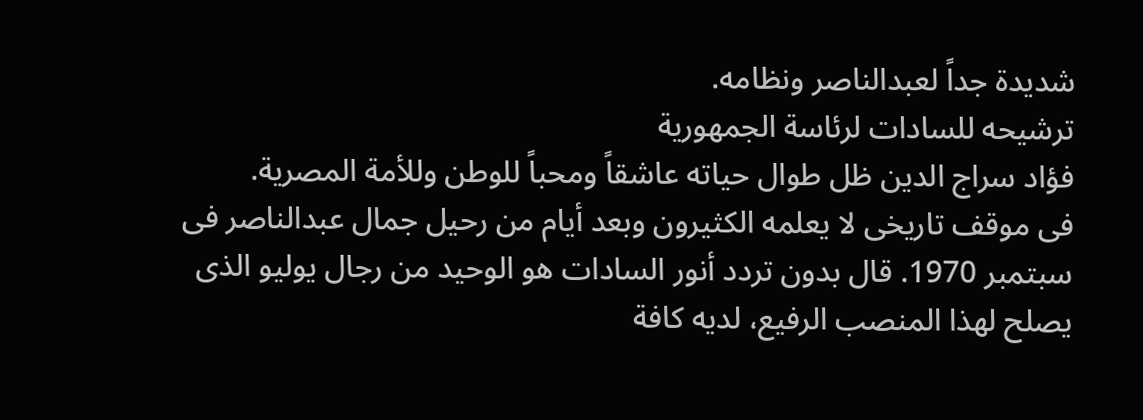شديدة جداً لعبدالناصر ونظامه.
ترشيحه للسادات لرئاسة الجمهورية
فؤاد سراج الدين ظل طوال حياته عاشقاً ومحباً للوطن وللأمة المصرية.
فى موقف تاريخى لا يعلمه الكثيرون وبعد أيام من رحيل جمال عبدالناصر فى سبتمبر 1970. قال بدون تردد أنور السادات هو الوحيد من رجال يوليو الذى يصلح لهذا المنصب الرفيع، لديه كافة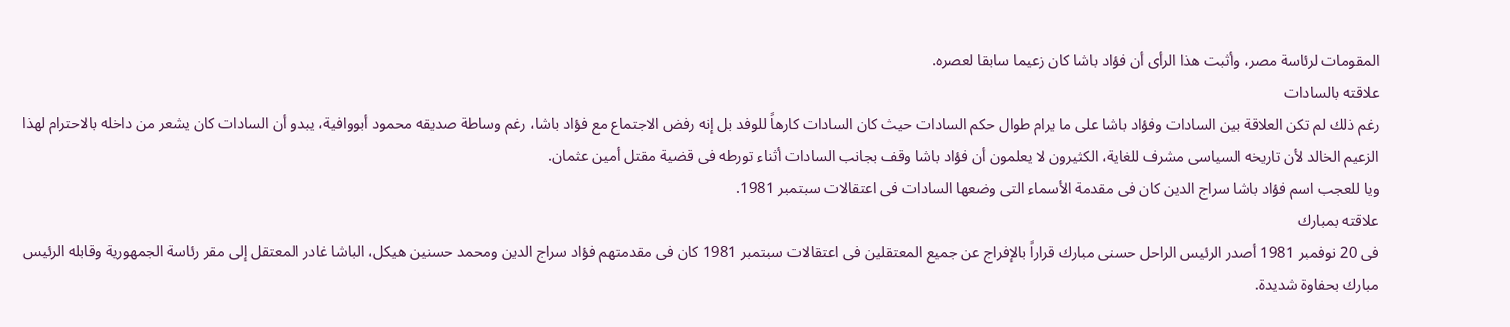المقومات لرئاسة مصر، وأثبت هذا الرأى أن فؤاد باشا كان زعيما سابقا لعصره.
علاقته بالسادات
رغم ذلك لم تكن العلاقة بين السادات وفؤاد باشا على ما يرام طوال حكم السادات حيث كان السادات كارهاً للوفد بل إنه رفض الاجتماع مع فؤاد باشا، رغم وساطة صديقه محمود أبووافية، يبدو أن السادات كان يشعر من داخله بالاحترام لهذا الزعيم الخالد لأن تاريخه السياسى مشرف للغاية، الكثيرون لا يعلمون أن فؤاد باشا وقف بجانب السادات أثناء تورطه فى قضية مقتل أمين عثمان.
ويا للعجب اسم فؤاد باشا سراج الدين كان فى مقدمة الأسماء التى وضعها السادات فى اعتقالات سبتمبر 1981.
علاقته بمبارك
فى 20 نوفمبر 1981 أصدر الرئيس الراحل حسنى مبارك قراراً بالإفراج عن جميع المعتقلين فى اعتقالات سبتمبر 1981 كان فى مقدمتهم فؤاد سراج الدين ومحمد حسنين هيكل، الباشا غادر المعتقل إلى مقر رئاسة الجمهورية وقابله الرئيس مبارك بحفاوة شديدة.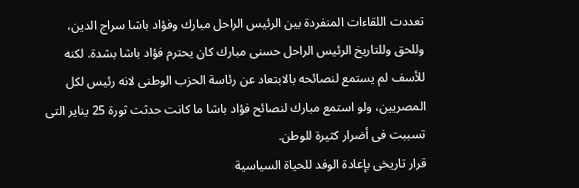تعددت اللقاءات المنفردة بين الرئيس الراحل مبارك وفؤاد باشا سراج الدين، وللحق وللتاريخ الرئيس الراحل حسنى مبارك كان يحترم فؤاد باشا بشدة. لكنه للأسف لم يستمع لنصائحه بالابتعاد عن رئاسة الحزب الوطنى لانه رئيس لكل المصريين، ولو استمع مبارك لنصائح فؤاد باشا ما كانت حدثت ثورة 25 يناير التى تسببت فى أضرار كثيرة للوطن.
قرار تاريخى بإعادة الوفد للحياة السياسية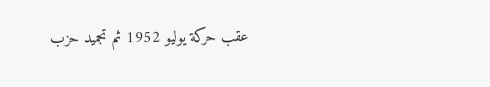عقب حركة يوليو 1952 ثم تجميد حزب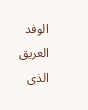الوفد العريق الذى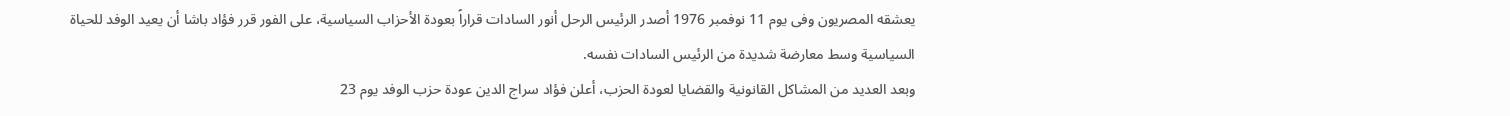يعشقه المصريون وفى يوم 11 نوفمبر 1976 أصدر الرئيس الرحل أنور السادات قراراً بعودة الأحزاب السياسية، على الفور قرر فؤاد باشا أن يعيد الوفد للحياة السياسية وسط معارضة شديدة من الرئيس السادات نفسه.
وبعد العديد من المشاكل القانونية والقضايا لعودة الحزب، أعلن فؤاد سراج الدين عودة حزب الوفد يوم 23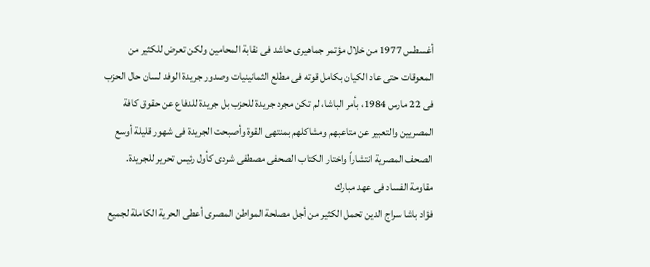أغسطس 1977 من خلال مؤتمر جماهيرى حاشد فى نقابة المحامين ولكن تعرض للكثير من المعوقات حتى عاد الكيان بكامل قوته فى مطلع الثمانينيات وصدور جريدة الوفد لسان حال الحزب فى 22 مارس 1984، بأمر الباشا، لم تكن مجرد جريدة للحزب بل جريدة للدفاع عن حقوق كافة المصريين والتعبير عن متاعبهم ومشاكلهم بمنتهى القوة وأصبحت الجريدة فى شهور قليلة أوسع الصحف المصرية انتشاراً واختار الكتاب الصحفى مصطفى شردى كأول رئيس تحرير للجريدة.
مقاومة الفساد فى عهد مبارك
فؤاد باشا سراج الدين تحمل الكثير من أجل مصلحة المواطن المصرى أعطى الحرية الكاملة لجميع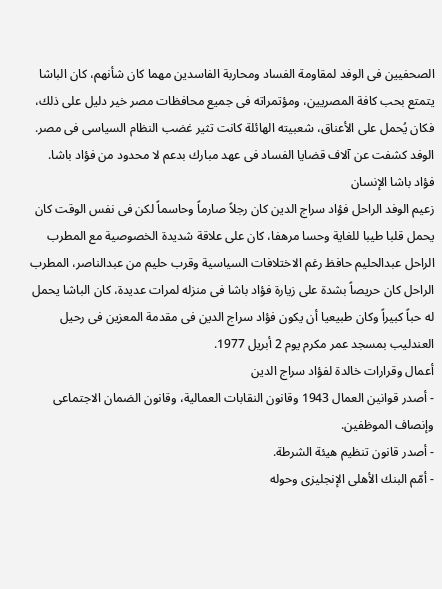الصحفيين فى الوفد لمقاومة الفساد ومحاربة الفاسدين مهما كان شأنهم، كان الباشا يتمتع بحب كافة المصريين، ومؤتمراته فى جميع محافظات مصر خير دليل على ذلك، فكان يُحمل على الأعناق، شعبيته الهائلة كانت تثير غضب النظام السياسى فى مصر.
الوفد كشفت عن آلاف قضايا الفساد فى عهد مبارك بدعم لا محدود من فؤاد باشا.
فؤاد باشا الإنسان
زعيم الوفد الراحل فؤاد سراج الدين كان رجلاً صارماً وحاسماً لكن فى نفس الوقت كان يحمل قلبا طيبا للغاية وحسا مرهفا، كان على علاقة شديدة الخصوصية مع المطرب الراحل عبدالحليم حافظ رغم الاختلافات السياسية وقرب حليم من عبدالناصر، المطرب الراحل كان حريصاً بشدة على زيارة فؤاد باشا فى منزله لمرات عديدة، كان الباشا يحمل له حباً كبيراً وكان طبيعيا أن يكون فؤاد سراج الدين فى مقدمة المعزين فى رحيل العندليب بمسجد عمر مكرم يوم 2 أبريل 1977.
أعمال وقرارات خالدة لفؤاد سراج الدين
- أصدر قوانين العمال 1943 وقانون النقابات العمالية، وقانون الضمان الاجتماعى وإنصاف الموظفين.
- أصدر قانون تنظيم هيئة الشرطة.
- أمّم البنك الأهلى الإنجليزى وحوله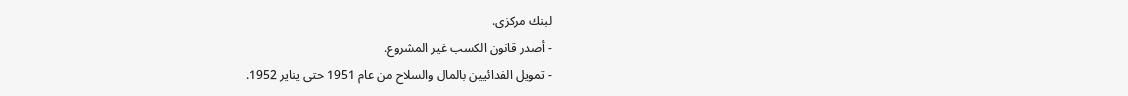لبنك مركزى.
- أصدر قانون الكسب غير المشروع.
- تمويل الفدائيين بالمال والسلاح من عام 1951 حتى يناير 1952.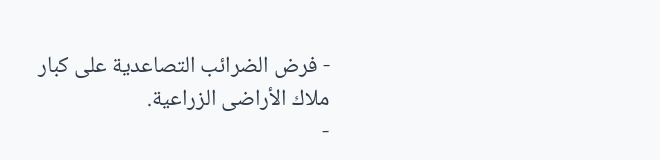- فرض الضرائب التصاعدية على كبار ملاك الأراضى الزراعية.
-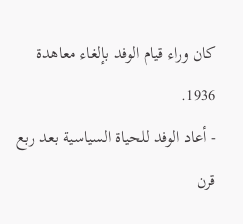كان وراء قيام الوفد بإلغاء معاهدة 1936.
- أعاد الوفد للحياة السياسية بعد ربع قرن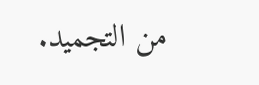من التجميد.